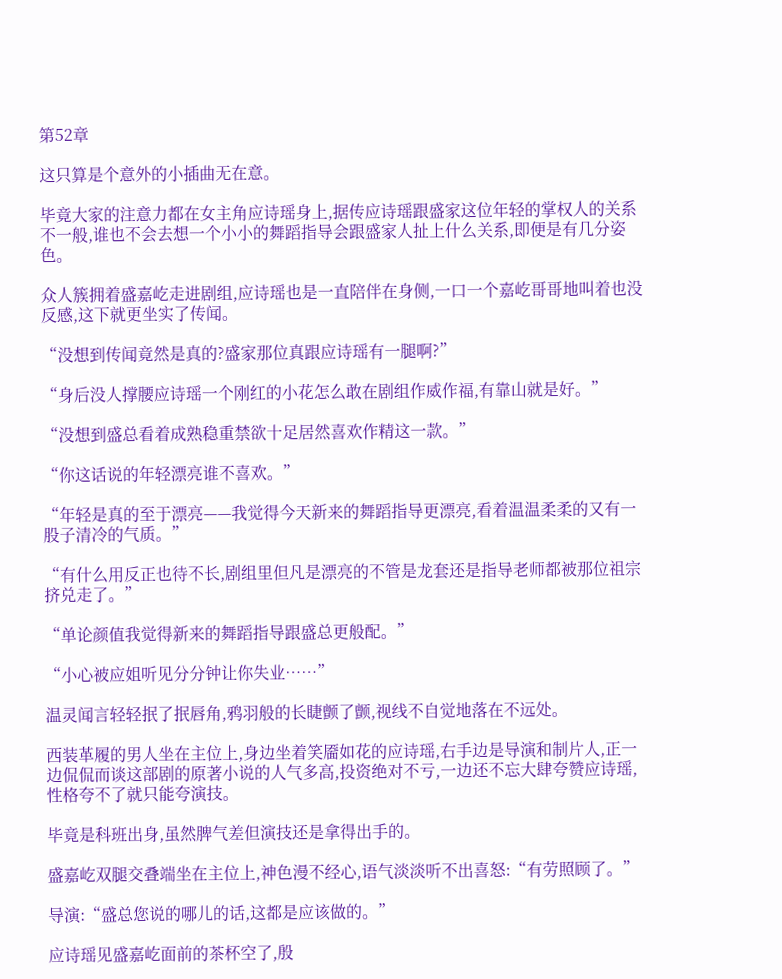第52章

这只算是个意外的小插曲无在意。

毕竟大家的注意力都在女主角应诗瑶身上,据传应诗瑶跟盛家这位年轻的掌权人的关系不一般,谁也不会去想一个小小的舞蹈指导会跟盛家人扯上什么关系,即便是有几分姿色。

众人簇拥着盛嘉屹走进剧组,应诗瑶也是一直陪伴在身侧,一口一个嘉屹哥哥地叫着也没反感,这下就更坐实了传闻。

“没想到传闻竟然是真的?盛家那位真跟应诗瑶有一腿啊?”

“身后没人撑腰应诗瑶一个刚红的小花怎么敢在剧组作威作福,有靠山就是好。”

“没想到盛总看着成熟稳重禁欲十足居然喜欢作精这一款。”

“你这话说的年轻漂亮谁不喜欢。”

“年轻是真的至于漂亮——我觉得今天新来的舞蹈指导更漂亮,看着温温柔柔的又有一股子清冷的气质。”

“有什么用反正也待不长,剧组里但凡是漂亮的不管是龙套还是指导老师都被那位祖宗挤兑走了。”

“单论颜值我觉得新来的舞蹈指导跟盛总更般配。”

“小心被应姐听见分分钟让你失业……”

温灵闻言轻轻抿了抿唇角,鸦羽般的长睫颤了颤,视线不自觉地落在不远处。

西装革履的男人坐在主位上,身边坐着笑靥如花的应诗瑶,右手边是导演和制片人,正一边侃侃而谈这部剧的原著小说的人气多高,投资绝对不亏,一边还不忘大肆夸赞应诗瑶,性格夸不了就只能夸演技。

毕竟是科班出身,虽然脾气差但演技还是拿得出手的。

盛嘉屹双腿交叠端坐在主位上,神色漫不经心,语气淡淡听不出喜怒:“有劳照顾了。”

导演:“盛总您说的哪儿的话,这都是应该做的。”

应诗瑶见盛嘉屹面前的茶杯空了,殷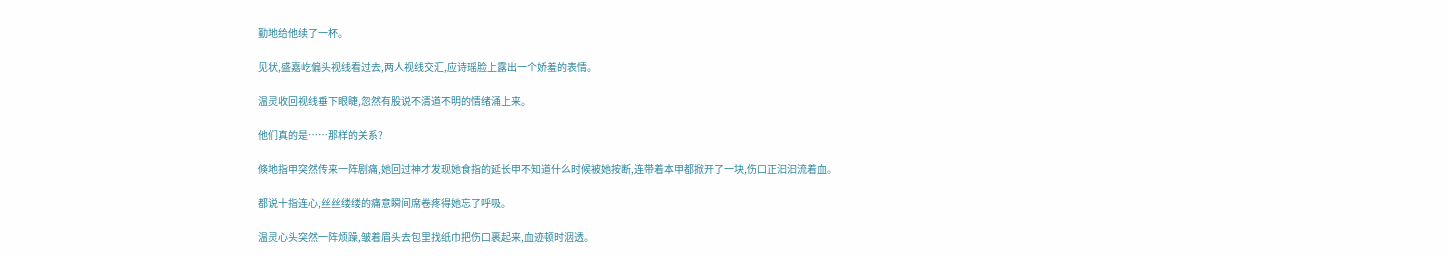勤地给他续了一杯。

见状,盛嘉屹偏头视线看过去,两人视线交汇,应诗瑶脸上露出一个娇羞的表情。

温灵收回视线垂下眼睫,忽然有股说不清道不明的情绪涌上来。

他们真的是……那样的关系?

倏地指甲突然传来一阵剧痛,她回过神才发现她食指的延长甲不知道什么时候被她按断,连带着本甲都掀开了一块,伤口正汩汩流着血。

都说十指连心,丝丝缕缕的痛意瞬间席卷疼得她忘了呼吸。

温灵心头突然一阵烦躁,皱着眉头去包里找纸巾把伤口裹起来,血迹顿时洇透。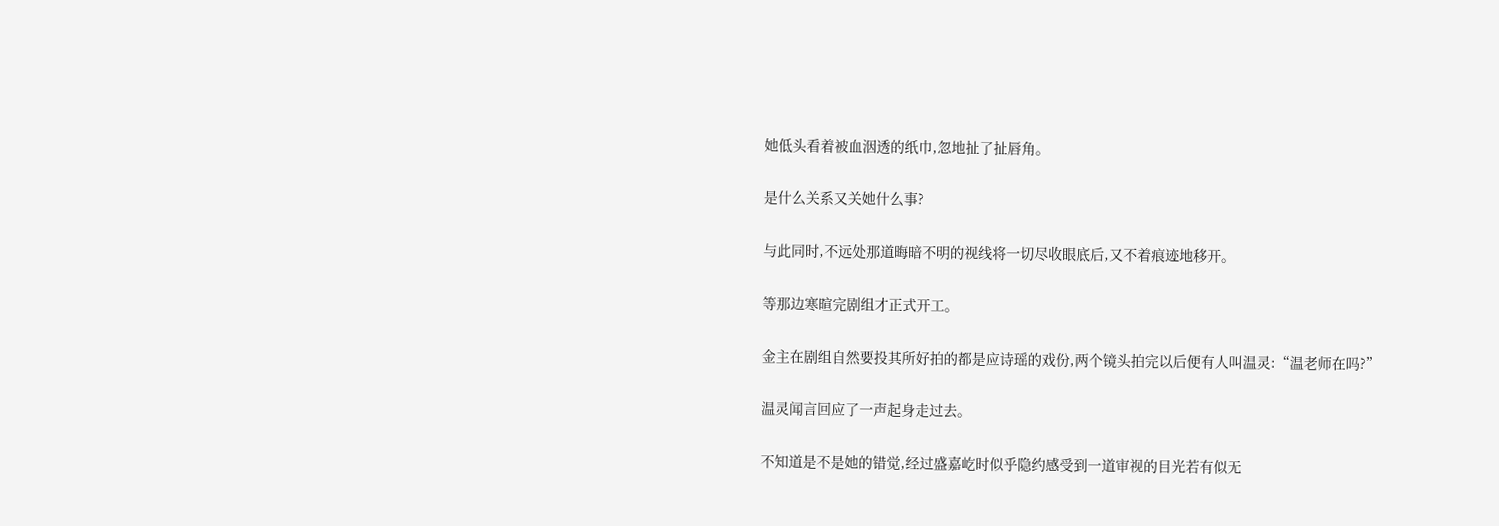她低头看着被血洇透的纸巾,忽地扯了扯唇角。

是什么关系又关她什么事?

与此同时,不远处那道晦暗不明的视线将一切尽收眼底后,又不着痕迹地移开。

等那边寒暄完剧组才正式开工。

金主在剧组自然要投其所好拍的都是应诗瑶的戏份,两个镜头拍完以后便有人叫温灵:“温老师在吗?”

温灵闻言回应了一声起身走过去。

不知道是不是她的错觉,经过盛嘉屹时似乎隐约感受到一道审视的目光若有似无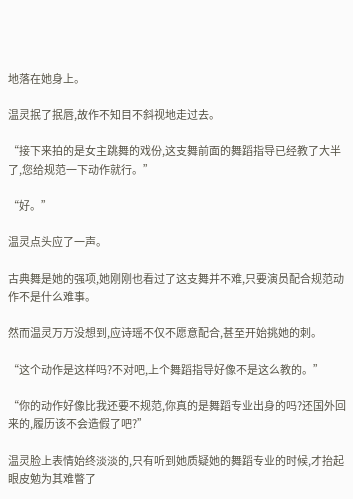地落在她身上。

温灵抿了抿唇,故作不知目不斜视地走过去。

“接下来拍的是女主跳舞的戏份,这支舞前面的舞蹈指导已经教了大半了,您给规范一下动作就行。”

“好。”

温灵点头应了一声。

古典舞是她的强项,她刚刚也看过了这支舞并不难,只要演员配合规范动作不是什么难事。

然而温灵万万没想到,应诗瑶不仅不愿意配合,甚至开始挑她的刺。

“这个动作是这样吗?不对吧,上个舞蹈指导好像不是这么教的。”

“你的动作好像比我还要不规范,你真的是舞蹈专业出身的吗?还国外回来的,履历该不会造假了吧?”

温灵脸上表情始终淡淡的,只有听到她质疑她的舞蹈专业的时候,才抬起眼皮勉为其难瞥了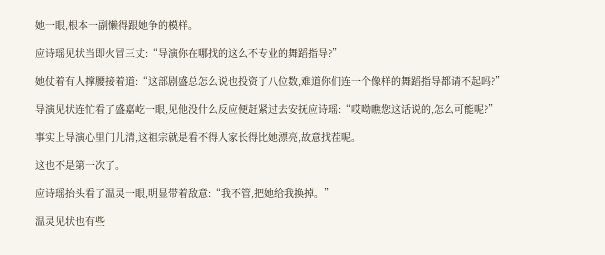她一眼,根本一副懒得跟她争的模样。

应诗瑶见状当即火冒三丈:“导演你在哪找的这么不专业的舞蹈指导?”

她仗着有人撑腰接着道:“这部剧盛总怎么说也投资了八位数,难道你们连一个像样的舞蹈指导都请不起吗?”

导演见状连忙看了盛嘉屹一眼,见他没什么反应便赶紧过去安抚应诗瑶:“哎呦瞧您这话说的,怎么可能呢?”

事实上导演心里门儿清,这祖宗就是看不得人家长得比她漂亮,故意找茬呢。

这也不是第一次了。

应诗瑶抬头看了温灵一眼,明显带着敌意:“我不管,把她给我换掉。”

温灵见状也有些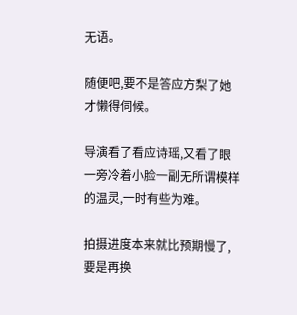无语。

随便吧,要不是答应方梨了她才懒得伺候。

导演看了看应诗瑶,又看了眼一旁冷着小脸一副无所谓模样的温灵,一时有些为难。

拍摄进度本来就比预期慢了,要是再换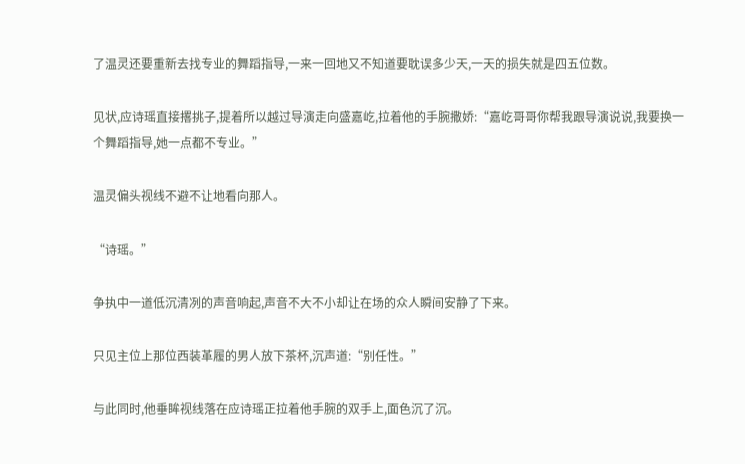了温灵还要重新去找专业的舞蹈指导,一来一回地又不知道要耽误多少天,一天的损失就是四五位数。

见状,应诗瑶直接撂挑子,提着所以越过导演走向盛嘉屹,拉着他的手腕撒娇:“嘉屹哥哥你帮我跟导演说说,我要换一个舞蹈指导,她一点都不专业。”

温灵偏头视线不避不让地看向那人。

“诗瑶。”

争执中一道低沉清冽的声音响起,声音不大不小却让在场的众人瞬间安静了下来。

只见主位上那位西装革履的男人放下茶杯,沉声道:“别任性。”

与此同时,他垂眸视线落在应诗瑶正拉着他手腕的双手上,面色沉了沉。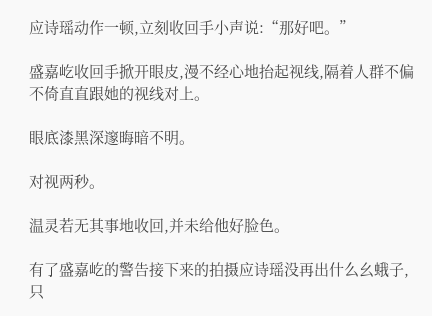应诗瑶动作一顿,立刻收回手小声说:“那好吧。”

盛嘉屹收回手掀开眼皮,漫不经心地抬起视线,隔着人群不偏不倚直直跟她的视线对上。

眼底漆黑深邃晦暗不明。

对视两秒。

温灵若无其事地收回,并未给他好脸色。

有了盛嘉屹的警告接下来的拍摄应诗瑶没再出什么幺蛾子,只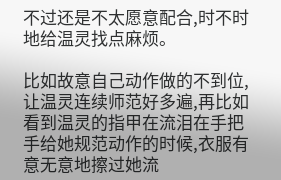不过还是不太愿意配合,时不时地给温灵找点麻烦。

比如故意自己动作做的不到位,让温灵连续师范好多遍,再比如看到温灵的指甲在流泪在手把手给她规范动作的时候,衣服有意无意地擦过她流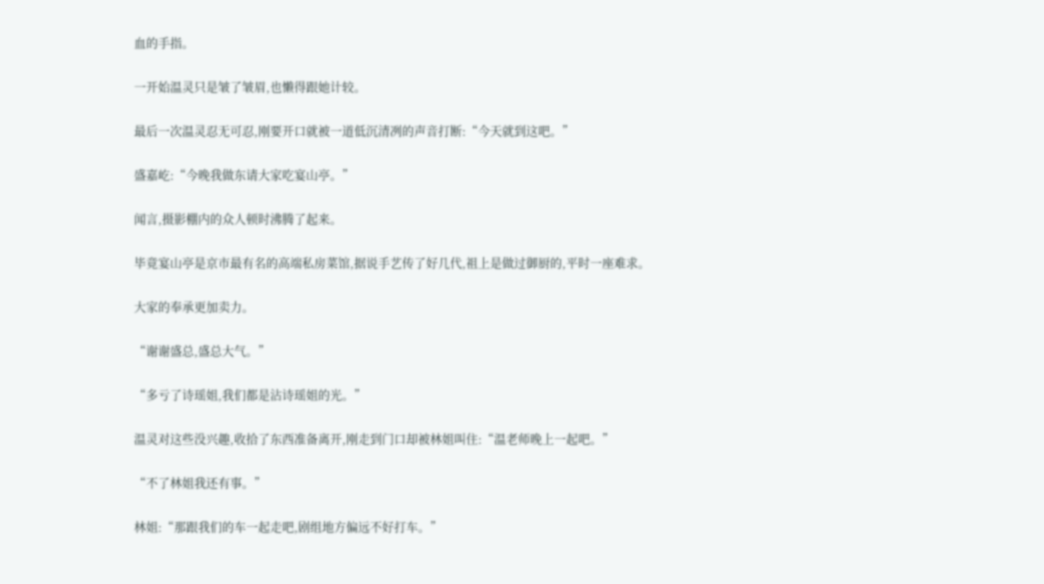血的手指。

一开始温灵只是皱了皱眉,也懒得跟她计较。

最后一次温灵忍无可忍,刚要开口就被一道低沉清冽的声音打断:“今天就到这吧。”

盛嘉屹:“今晚我做东请大家吃宴山亭。”

闻言,摄影棚内的众人顿时沸腾了起来。

毕竟宴山亭是京市最有名的高端私房菜馆,据说手艺传了好几代,祖上是做过御厨的,平时一座难求。

大家的奉承更加卖力。

“谢谢盛总,盛总大气。”

“多亏了诗瑶姐,我们都是沾诗瑶姐的光。”

温灵对这些没兴趣,收拾了东西准备离开,刚走到门口却被林姐叫住:“温老师晚上一起吧。”

“不了林姐我还有事。”

林姐:“那跟我们的车一起走吧,剧组地方偏远不好打车。”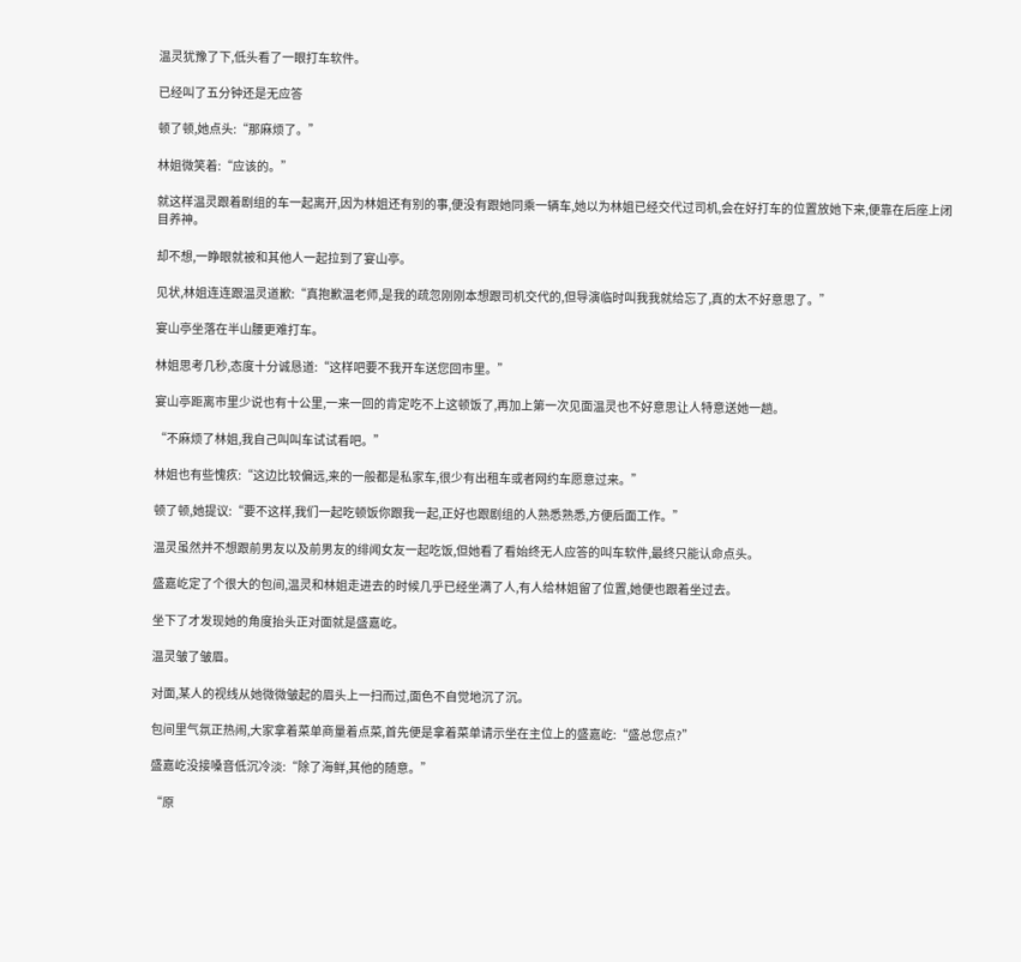温灵犹豫了下,低头看了一眼打车软件。

已经叫了五分钟还是无应答

顿了顿,她点头:“那麻烦了。”

林姐微笑着:“应该的。”

就这样温灵跟着剧组的车一起离开,因为林姐还有别的事,便没有跟她同乘一辆车,她以为林姐已经交代过司机,会在好打车的位置放她下来,便靠在后座上闭目养神。

却不想,一睁眼就被和其他人一起拉到了宴山亭。

见状,林姐连连跟温灵道歉:“真抱歉温老师,是我的疏忽刚刚本想跟司机交代的,但导演临时叫我我就给忘了,真的太不好意思了。”

宴山亭坐落在半山腰更难打车。

林姐思考几秒,态度十分诚恳道:“这样吧要不我开车送您回市里。”

宴山亭距离市里少说也有十公里,一来一回的肯定吃不上这顿饭了,再加上第一次见面温灵也不好意思让人特意送她一趟。

“不麻烦了林姐,我自己叫叫车试试看吧。”

林姐也有些愧疚:“这边比较偏远,来的一般都是私家车,很少有出租车或者网约车愿意过来。”

顿了顿,她提议:“要不这样,我们一起吃顿饭你跟我一起,正好也跟剧组的人熟悉熟悉,方便后面工作。”

温灵虽然并不想跟前男友以及前男友的绯闻女友一起吃饭,但她看了看始终无人应答的叫车软件,最终只能认命点头。

盛嘉屹定了个很大的包间,温灵和林姐走进去的时候几乎已经坐满了人,有人给林姐留了位置,她便也跟着坐过去。

坐下了才发现她的角度抬头正对面就是盛嘉屹。

温灵皱了皱眉。

对面,某人的视线从她微微皱起的眉头上一扫而过,面色不自觉地沉了沉。

包间里气氛正热闹,大家拿着菜单商量着点菜,首先便是拿着菜单请示坐在主位上的盛嘉屹:“盛总您点?”

盛嘉屹没接嗓音低沉冷淡:“除了海鲜,其他的随意。”

“原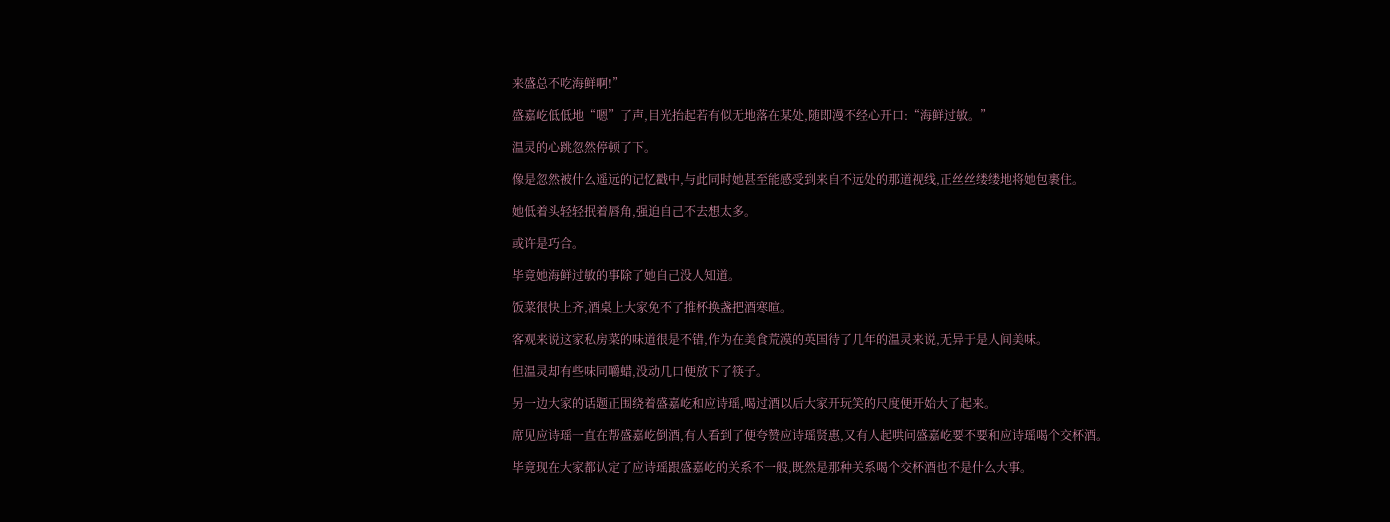来盛总不吃海鲜啊!”

盛嘉屹低低地“嗯”了声,目光抬起若有似无地落在某处,随即漫不经心开口:“海鲜过敏。”

温灵的心跳忽然停顿了下。

像是忽然被什么遥远的记忆戳中,与此同时她甚至能感受到来自不远处的那道视线,正丝丝缕缕地将她包裹住。

她低着头轻轻抿着唇角,强迫自己不去想太多。

或许是巧合。

毕竟她海鲜过敏的事除了她自己没人知道。

饭菜很快上齐,酒桌上大家免不了推杯换盏把酒寒暄。

客观来说这家私房菜的味道很是不错,作为在美食荒漠的英国待了几年的温灵来说,无异于是人间美味。

但温灵却有些味同嚼蜡,没动几口便放下了筷子。

另一边大家的话题正围绕着盛嘉屹和应诗瑶,喝过酒以后大家开玩笑的尺度便开始大了起来。

席见应诗瑶一直在帮盛嘉屹倒酒,有人看到了便夸赞应诗瑶贤惠,又有人起哄问盛嘉屹要不要和应诗瑶喝个交杯酒。

毕竟现在大家都认定了应诗瑶跟盛嘉屹的关系不一般,既然是那种关系喝个交杯酒也不是什么大事。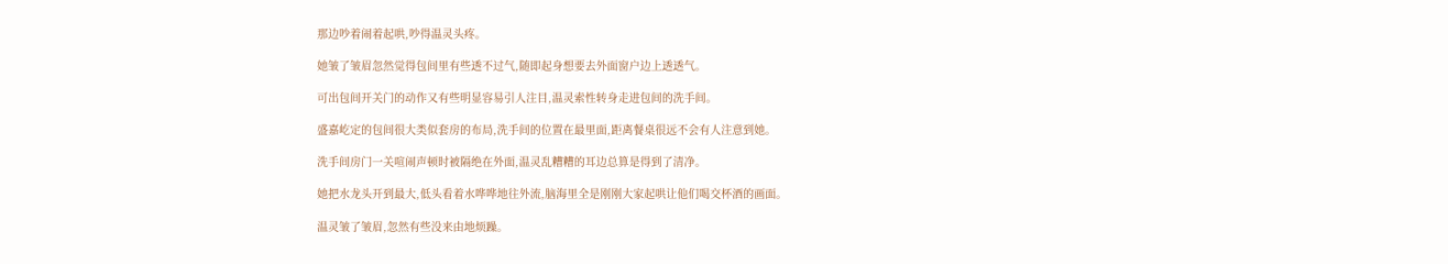那边吵着闹着起哄,吵得温灵头疼。

她皱了皱眉忽然觉得包间里有些透不过气,随即起身想要去外面窗户边上透透气。

可出包间开关门的动作又有些明显容易引人注目,温灵索性转身走进包间的洗手间。

盛嘉屹定的包间很大类似套房的布局,洗手间的位置在最里面,距离餐桌很远不会有人注意到她。

洗手间房门一关喧闹声顿时被隔绝在外面,温灵乱糟糟的耳边总算是得到了清净。

她把水龙头开到最大,低头看着水哗哗地往外流,脑海里全是刚刚大家起哄让他们喝交杯酒的画面。

温灵皱了皱眉,忽然有些没来由地烦躁。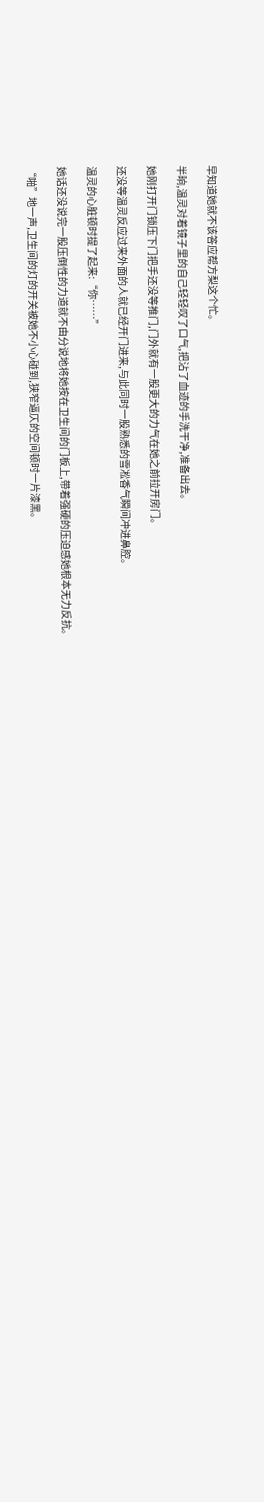早知道她就不该答应帮方梨这个忙。

半晌,温灵对着镜子里的自己轻轻叹了口气,把沾了血迹的手洗干净,准备出去。

她刚打开门锁压下门把手还没等推门,门外就有一股更大的力气在她之前拉开房门。

还没等温灵反应过来外面的人就已经开门进来,与此同时一股熟悉的雪凇香气瞬间冲进鼻腔。

温灵的心脏顿时提了起来:“你……”

她话还没说完一股压倒性的力道就不由分说地将她按在卫生间的门板上,带着强硬的压迫感她根本无力反抗。

“啪”地一声,卫生间的灯的开关被她不小心碰到,狭窄逼仄的空间顿时一片漆黑。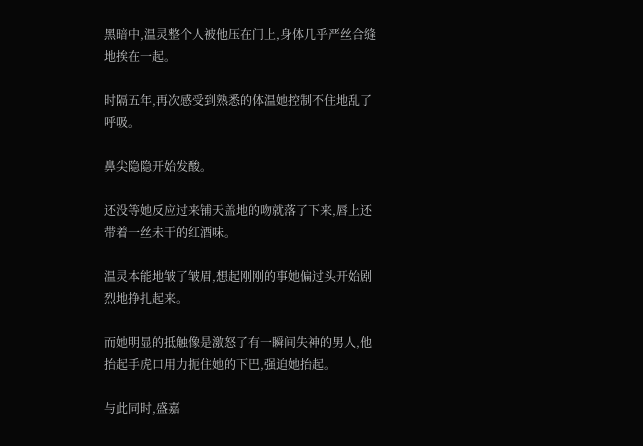黑暗中,温灵整个人被他压在门上,身体几乎严丝合缝地挨在一起。

时隔五年,再次感受到熟悉的体温她控制不住地乱了呼吸。

鼻尖隐隐开始发酸。

还没等她反应过来铺天盖地的吻就落了下来,唇上还带着一丝未干的红酒味。

温灵本能地皱了皱眉,想起刚刚的事她偏过头开始剧烈地挣扎起来。

而她明显的抵触像是激怒了有一瞬间失神的男人,他抬起手虎口用力扼住她的下巴,强迫她抬起。

与此同时,盛嘉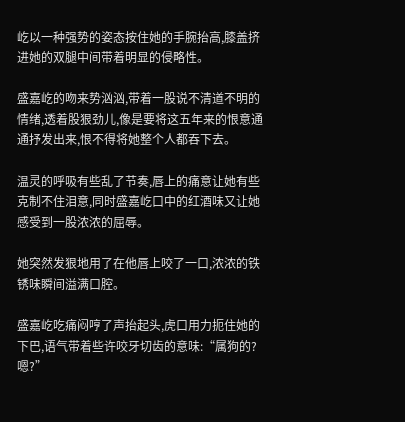屹以一种强势的姿态按住她的手腕抬高,膝盖挤进她的双腿中间带着明显的侵略性。

盛嘉屹的吻来势汹汹,带着一股说不清道不明的情绪,透着股狠劲儿,像是要将这五年来的恨意通通抒发出来,恨不得将她整个人都吞下去。

温灵的呼吸有些乱了节奏,唇上的痛意让她有些克制不住泪意,同时盛嘉屹口中的红酒味又让她感受到一股浓浓的屈辱。

她突然发狠地用了在他唇上咬了一口,浓浓的铁锈味瞬间溢满口腔。

盛嘉屹吃痛闷哼了声抬起头,虎口用力扼住她的下巴,语气带着些许咬牙切齿的意味:“属狗的?嗯?”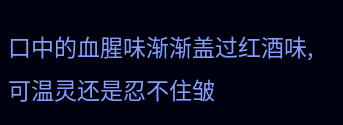口中的血腥味渐渐盖过红酒味,可温灵还是忍不住皱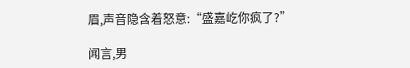眉,声音隐含着怒意:“盛嘉屹你疯了?”

闻言,男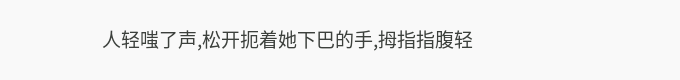人轻嗤了声,松开扼着她下巴的手,拇指指腹轻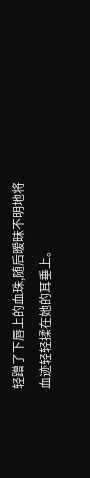轻蹭了下唇上的血珠,随后暧昧不明地将血迹轻轻揉在她的耳垂上。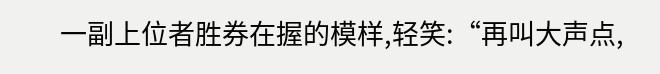一副上位者胜券在握的模样,轻笑:“再叫大声点,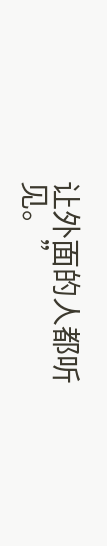让外面的人都听见。”